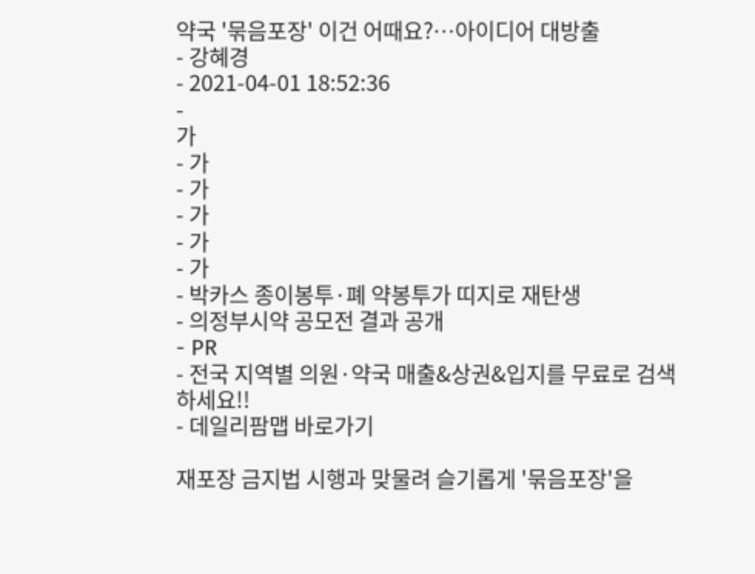약국 '묶음포장' 이건 어때요?…아이디어 대방출
- 강혜경
- 2021-04-01 18:52:36
-
가
- 가
- 가
- 가
- 가
- 가
- 박카스 종이봉투·폐 약봉투가 띠지로 재탄생
- 의정부시약 공모전 결과 공개
- PR
- 전국 지역별 의원·약국 매출&상권&입지를 무료로 검색하세요!!
- 데일리팜맵 바로가기

재포장 금지법 시행과 맞물려 슬기롭게 '묶음포장'을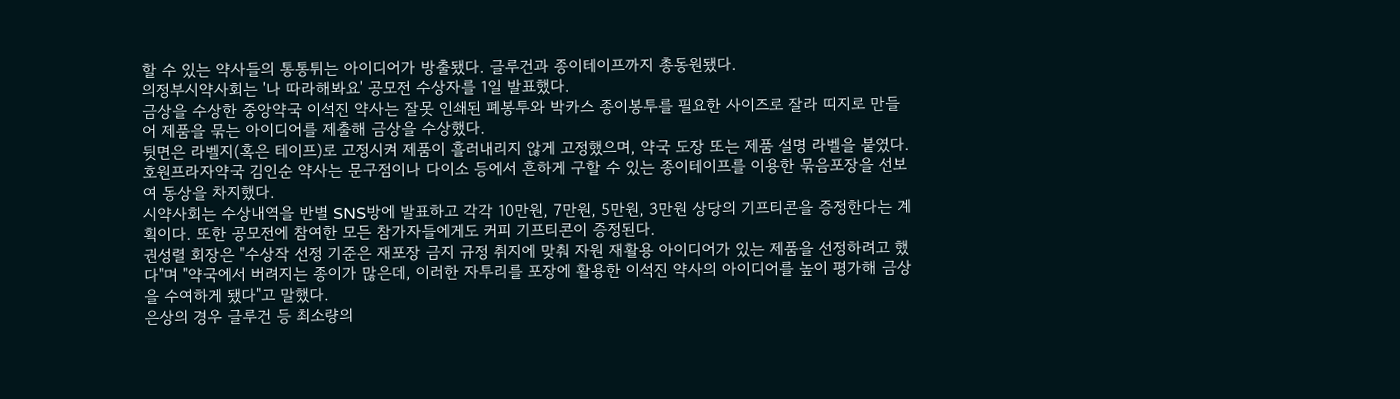할 수 있는 약사들의 통통튀는 아이디어가 방출됐다. 글루건과 종이테이프까지 총동원됐다.
의정부시약사회는 '나 따라해봐요' 공모전 수상자를 1일 발표했다.
금상을 수상한 중앙약국 이석진 약사는 잘못 인쇄된 폐봉투와 박카스 종이봉투를 필요한 사이즈로 잘라 띠지로 만들어 제품을 묶는 아이디어를 제출해 금상을 수상했다.
뒷면은 라벨지(혹은 테이프)로 고정시켜 제품이 흘러내리지 않게 고정했으며, 약국 도장 또는 제품 설명 라벨을 붙였다.
호원프라자약국 김인순 약사는 문구점이나 다이소 등에서 흔하게 구할 수 있는 종이테이프를 이용한 묶음포장을 선보여 동상을 차지했다.
시약사회는 수상내역을 반별 SNS방에 발표하고 각각 10만원, 7만원, 5만원, 3만원 상당의 기프티콘을 증정한다는 계획이다. 또한 공모전에 참여한 모든 참가자들에게도 커피 기프티콘이 증정된다.
권성렬 회장은 "수상작 선정 기준은 재포장 금지 규정 취지에 맞춰 자원 재활용 아이디어가 있는 제품을 선정하려고 했다"며 "약국에서 버려지는 종이가 많은데, 이러한 자투리를 포장에 활용한 이석진 약사의 아이디어를 높이 평가해 금상을 수여하게 됐다"고 말했다.
은상의 경우 글루건 등 최소량의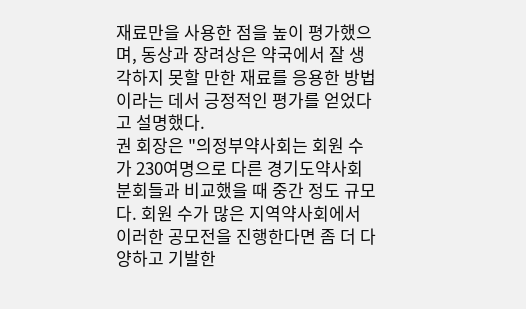재료만을 사용한 점을 높이 평가했으며, 동상과 장려상은 약국에서 잘 생각하지 못할 만한 재료를 응용한 방법이라는 데서 긍정적인 평가를 얻었다고 설명했다.
권 회장은 "의정부약사회는 회원 수가 230여명으로 다른 경기도약사회 분회들과 비교했을 때 중간 정도 규모다. 회원 수가 많은 지역약사회에서 이러한 공모전을 진행한다면 좀 더 다양하고 기발한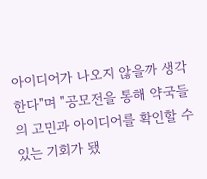아이디어가 나오지 않을까 생각한다"며 "공모전을 통해 약국들의 고민과 아이디어를 확인할 수 있는 기회가 됐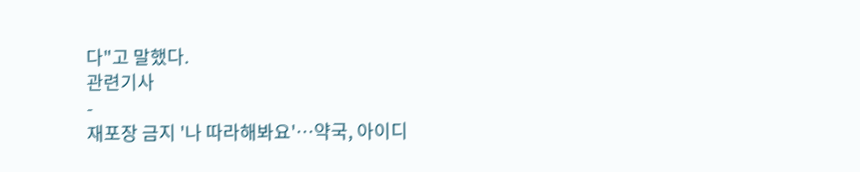다"고 말했다.
관련기사
-
재포장 금지 '나 따라해봐요'…약국, 아이디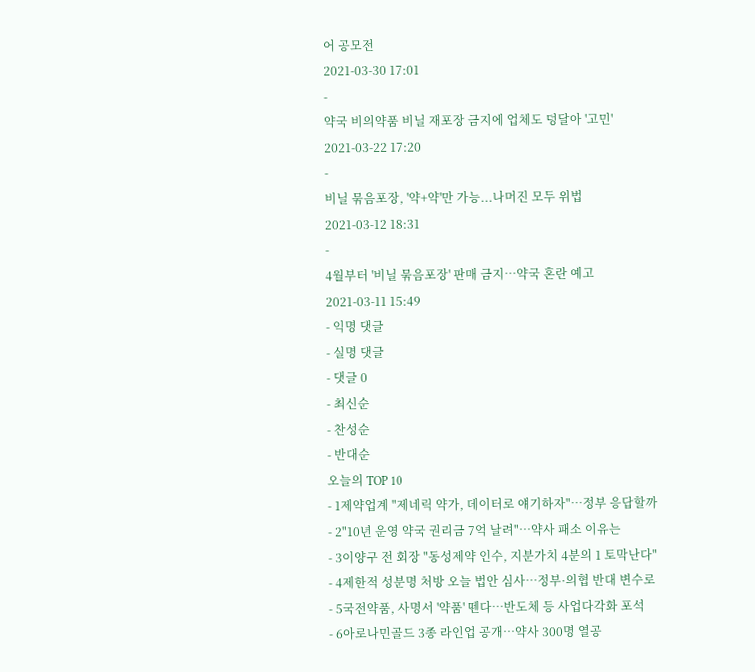어 공모전
2021-03-30 17:01
-
약국 비의약품 비닐 재포장 금지에 업체도 덩달아 '고민'
2021-03-22 17:20
-
비닐 묶음포장, '약+약'만 가능...나머진 모두 위법
2021-03-12 18:31
-
4월부터 '비닐 묶음포장' 판매 금지…약국 혼란 예고
2021-03-11 15:49
- 익명 댓글
- 실명 댓글
- 댓글 0
- 최신순
- 찬성순
- 반대순
오늘의 TOP 10
- 1제약업계 "제네릭 약가, 데이터로 얘기하자"…정부 응답할까
- 2"10년 운영 약국 권리금 7억 날려"…약사 패소 이유는
- 3이양구 전 회장 "동성제약 인수, 지분가치 4분의 1 토막난다"
- 4제한적 성분명 처방 오늘 법안 심사…정부·의협 반대 변수로
- 5국전약품, 사명서 '약품' 뗀다…반도체 등 사업다각화 포석
- 6아로나민골드 3종 라인업 공개…약사 300명 열공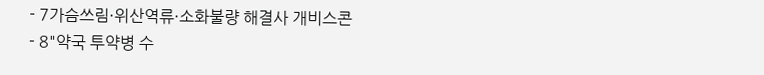- 7가슴쓰림·위산역류·소화불량 해결사 개비스콘
- 8"약국 투약병 수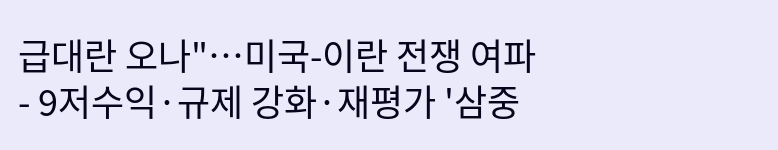급대란 오나"…미국-이란 전쟁 여파
- 9저수익·규제 강화·재평가 '삼중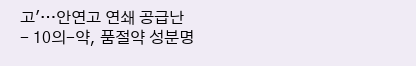고'…안연고 연쇄 공급난
- 10의-약, 품절약 성분명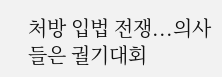처방 입법 전쟁...의사들은 궐기대회